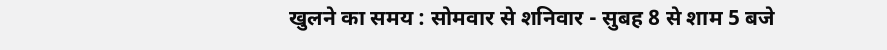खुलने का समय : सोमवार से शनिवार - सुबह 8 से शाम 5 बजे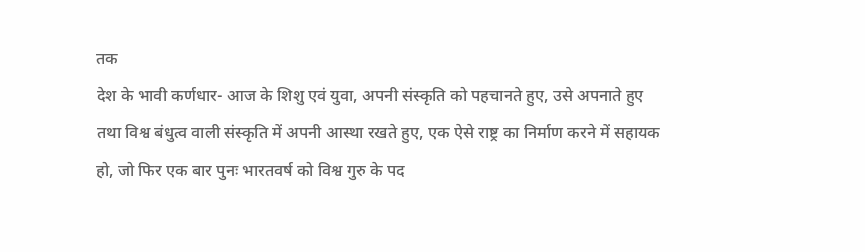तक
देश के भावी कर्णधार- आज के शिशु एवं युवा, अपनी संस्कृति को पहचानते हुए, उसे अपनाते हुए तथा विश्व बंधुत्व वाली संस्कृति में अपनी आस्था रखते हुए, एक ऐसे राष्ट्र का निर्माण करने में सहायक हो, जो फिर एक बार पुनः भारतवर्ष को विश्व गुरु के पद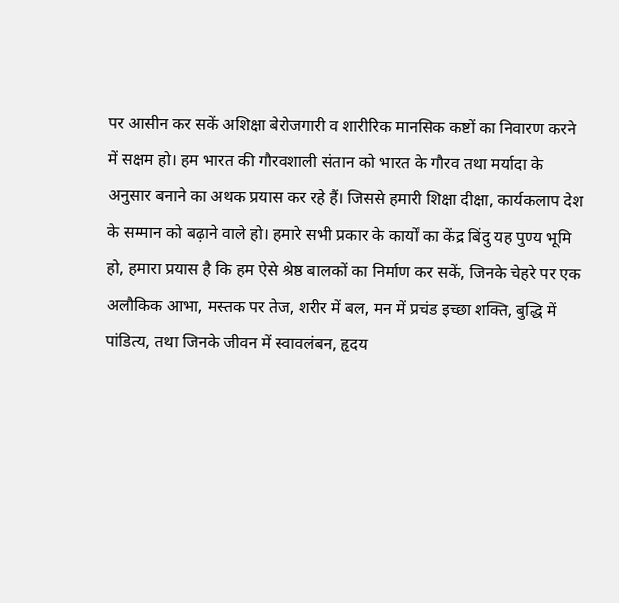पर आसीन कर सकें अशिक्षा बेरोजगारी व शारीरिक मानसिक कष्टों का निवारण करने में सक्षम हो। हम भारत की गौरवशाली संतान को भारत के गौरव तथा मर्यादा के अनुसार बनाने का अथक प्रयास कर रहे हैं। जिससे हमारी शिक्षा दीक्षा, कार्यकलाप देश के सम्मान को बढ़ाने वाले हो। हमारे सभी प्रकार के कार्यों का केंद्र बिंदु यह पुण्य भूमि हो, हमारा प्रयास है कि हम ऐसे श्रेष्ठ बालकों का निर्माण कर सकें, जिनके चेहरे पर एक अलौकिक आभा, मस्तक पर तेज, शरीर में बल, मन में प्रचंड इच्छा शक्ति, बुद्धि में पांडित्य, तथा जिनके जीवन में स्वावलंबन, हृदय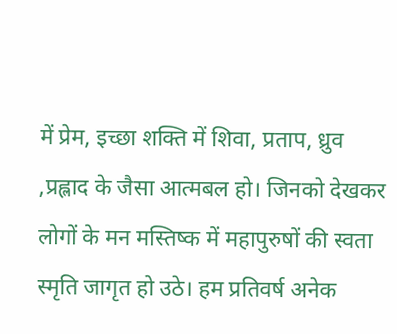में प्रेम, इच्छा शक्ति में शिवा, प्रताप, ध्रुव ,प्रह्लाद के जैसा आत्मबल हो। जिनको देखकर लोगों के मन मस्तिष्क में महापुरुषों की स्वता स्मृति जागृत हो उठे। हम प्रतिवर्ष अनेक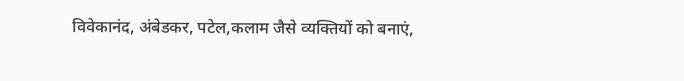विवेकानंद, अंबेडकर, पटेल,कलाम जैसे व्यक्तियों को बनाएं,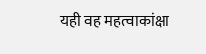यही वह महत्वाकांक्षा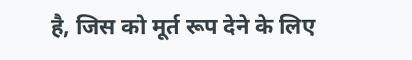है, जिस को मूर्त रूप देने के लिए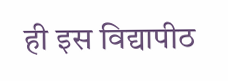ही इस विद्यापीठ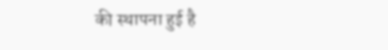की स्थापना हुई है